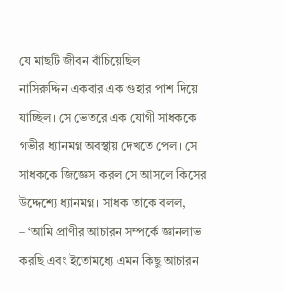যে মাছটি জীবন বাঁচিয়েছিল
নাসিরুদ্দিন একবার এক গুহার পাশ দিয়ে যাচ্ছিল। সে ভেতরে এক যোগী সাধককে গভীর ধ্যানমগ্ন অবস্থায় দেখতে পেল। সে সাধককে জিজ্ঞেস করল সে আসলে কিসের উদ্দেশ্যে ধ্যানমগ্ন। সাধক তাকে বলল,
– ‘আমি প্রাণীর আচারন সম্পর্কে জ্ঞানলাভ করছি এবং ইতোমধ্যে এমন কিছু আচারন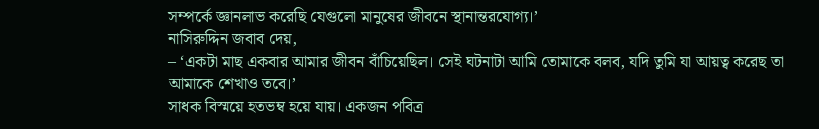সম্পর্কে জ্ঞানলাভ করেছি যেগুলো মানুষের জীবনে স্থানান্তরযোগ্য।’
নাসিরুদ্দিন জবাব দেয়,
– ‘একটা মাছ একবার আমার জীবন বাঁচিয়েছিল। সেই ঘটনাটা আমি তোমাকে বলব, যদি তুমি যা আয়ত্ব করেছ তা আমাকে শেখাও তবে।’
সাধক বিস্ময়ে হতভম্ব হয়ে যায়। একজন পবিত্র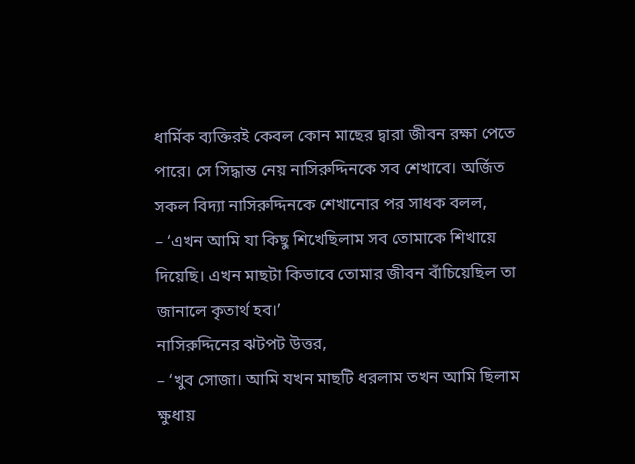ধার্মিক ব্যক্তিরই কেবল কোন মাছের দ্বারা জীবন রক্ষা পেতে পারে। সে সিদ্ধান্ত নেয় নাসিরুদ্দিনকে সব শেখাবে। অর্জিত সকল বিদ্যা নাসিরুদ্দিনকে শেখানোর পর সাধক বলল,
– ‘এখন আমি যা কিছু শিখেছিলাম সব তোমাকে শিখায়ে দিয়েছি। এখন মাছটা কিভাবে তোমার জীবন বাঁচিয়েছিল তা জানালে কৃতার্থ হব।’
নাসিরুদ্দিনের ঝটপট উত্তর,
– ‘খুব সোজা। আমি যখন মাছটি ধরলাম তখন আমি ছিলাম ক্ষুধায়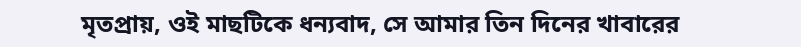মৃতপ্রায়, ওই মাছটিকে ধন্যবাদ, সে আমার তিন দিনের খাবারের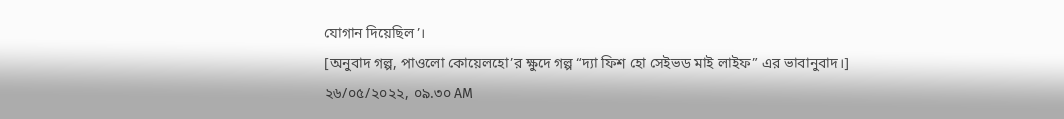যোগান দিয়েছিল’।
[অনুবাদ গল্প, পাওলো কোয়েলহো’র ক্ষুদে গল্প “দ্যা ফিশ হো সেইভড মাই লাইফ” এর ভাবানুবাদ।]
২৬/০৫/২০২২, ০৯.৩০ AM